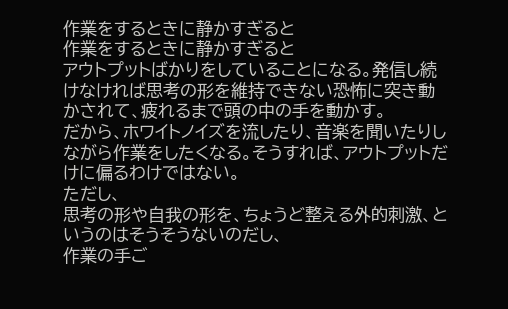作業をするときに静かすぎると
作業をするときに静かすぎると
アウトプットばかりをしていることになる。発信し続けなければ思考の形を維持できない恐怖に突き動かされて、疲れるまで頭の中の手を動かす。
だから、ホワイトノイズを流したり、音楽を聞いたりしながら作業をしたくなる。そうすれば、アウトプットだけに偏るわけではない。
ただし、
思考の形や自我の形を、ちょうど整える外的刺激、というのはそうそうないのだし、
作業の手ご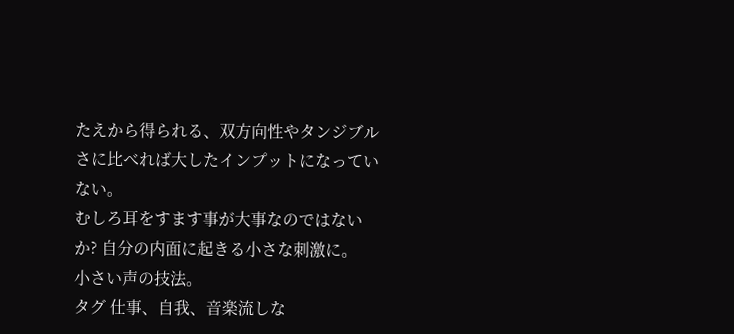たえから得られる、双方向性やタンジブルさに比べれば大したインプットになっていない。
むしろ耳をすます事が大事なのではないか? 自分の内面に起きる小さな刺激に。
小さい声の技法。
タグ 仕事、自我、音楽流しな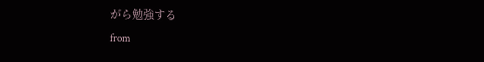がら勉強する
from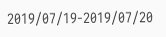2019/07/19-2019/07/20